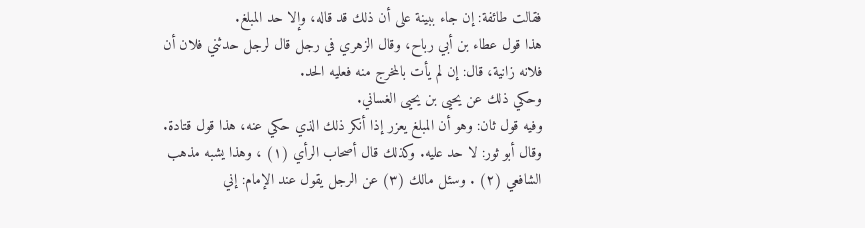فقالت طائفة: إن جاء ببينة على أن ذلك قد قاله، وإلا حد المبلغ.
هذا قول عطاء بن أبي رباح، وقال الزهري في رجل قال لرجل حدثني فلان أن فلانه زانية، قال: إن لم يأت بالمخرج منه فعليه الحد.
وحكي ذلك عن يحيى بن يحيى الغساني.
وفيه قول ثان: وهو أن المبلغ يعزر إذا أنكر ذلك الذي حكي عنه، هذا قول قتادة.
وقال أبو ثور: لا حد عليه. وكذلك قال أصحاب الرأي (١) ، وهذا يشبه مذهب الشافعي (٢) . وسئل مالك (٣) عن الرجل يقول عند الإمام: إني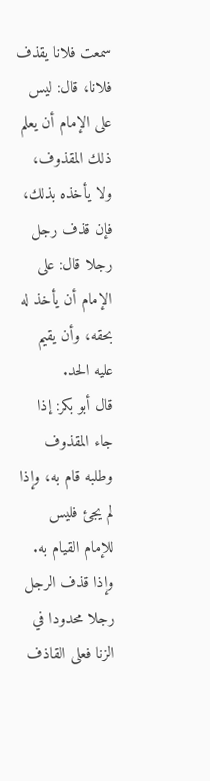سمعت فلانا يقذف فلانا، قال: ليس على الإمام أن يعلم ذلك المقذوف، ولا يأخذه بذلك، فإن قذف رجل رجلا قال: على الإمام أن يأخذ له بحقه، وأن يقيم عليه الحد.
قال أبو بكر: إذا جاء المقذوف وطلبه قام به، وإذا لم يجئ فليس للإمام القيام به.
وإذا قذف الرجل رجلا محدودا في الزنا فعلى القاذف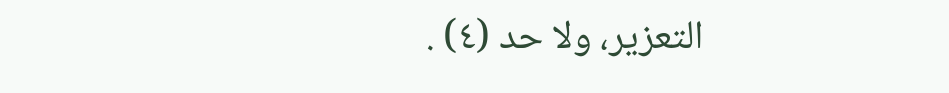التعزير، ولا حد (٤) .